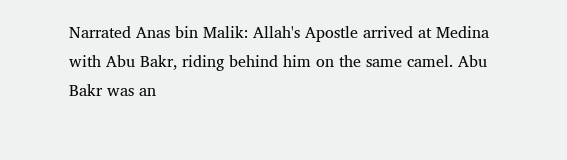Narrated Anas bin Malik: Allah's Apostle arrived at Medina with Abu Bakr, riding behind him on the same camel. Abu Bakr was an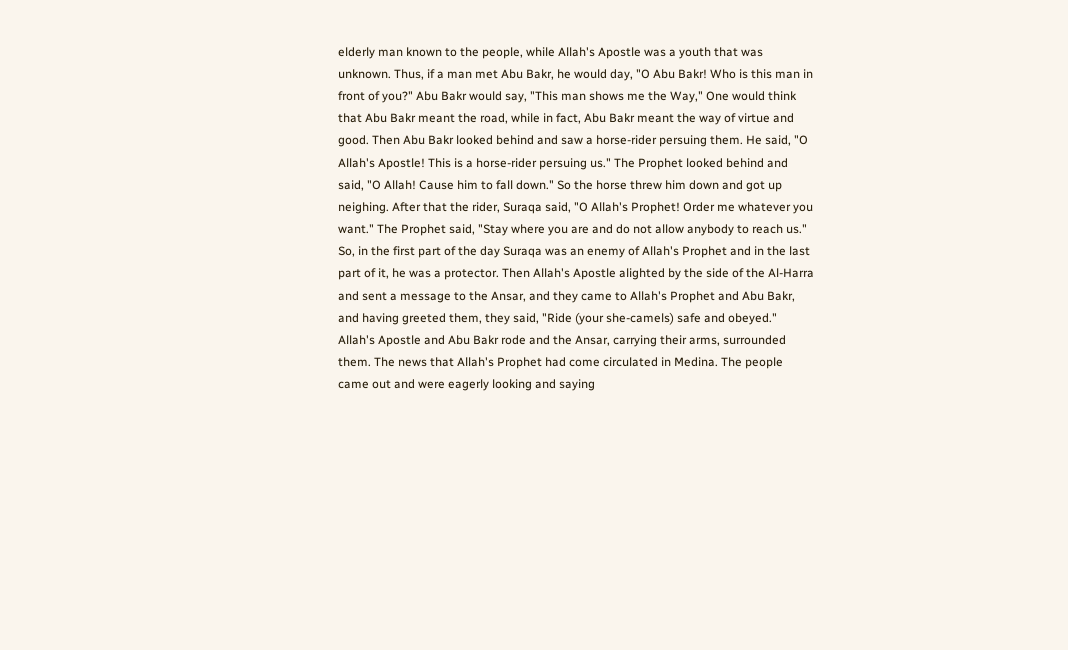elderly man known to the people, while Allah's Apostle was a youth that was unknown. Thus, if a man met Abu Bakr, he would day, "O Abu Bakr! Who is this man in front of you?" Abu Bakr would say, "This man shows me the Way," One would think that Abu Bakr meant the road, while in fact, Abu Bakr meant the way of virtue and good. Then Abu Bakr looked behind and saw a horse-rider persuing them. He said, "O Allah's Apostle! This is a horse-rider persuing us." The Prophet looked behind and said, "O Allah! Cause him to fall down." So the horse threw him down and got up neighing. After that the rider, Suraqa said, "O Allah's Prophet! Order me whatever you want." The Prophet said, "Stay where you are and do not allow anybody to reach us." So, in the first part of the day Suraqa was an enemy of Allah's Prophet and in the last part of it, he was a protector. Then Allah's Apostle alighted by the side of the Al-Harra and sent a message to the Ansar, and they came to Allah's Prophet and Abu Bakr, and having greeted them, they said, "Ride (your she-camels) safe and obeyed." Allah's Apostle and Abu Bakr rode and the Ansar, carrying their arms, surrounded them. The news that Allah's Prophet had come circulated in Medina. The people came out and were eagerly looking and saying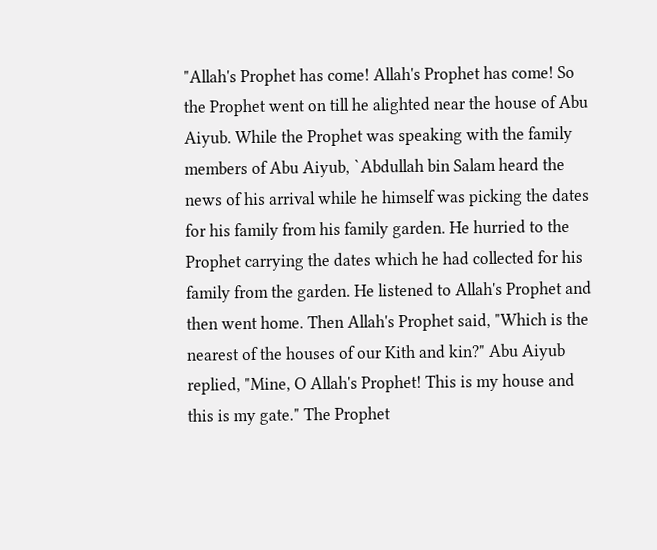"Allah's Prophet has come! Allah's Prophet has come! So the Prophet went on till he alighted near the house of Abu Aiyub. While the Prophet was speaking with the family members of Abu Aiyub, `Abdullah bin Salam heard the news of his arrival while he himself was picking the dates for his family from his family garden. He hurried to the Prophet carrying the dates which he had collected for his family from the garden. He listened to Allah's Prophet and then went home. Then Allah's Prophet said, "Which is the nearest of the houses of our Kith and kin?" Abu Aiyub replied, "Mine, O Allah's Prophet! This is my house and this is my gate." The Prophet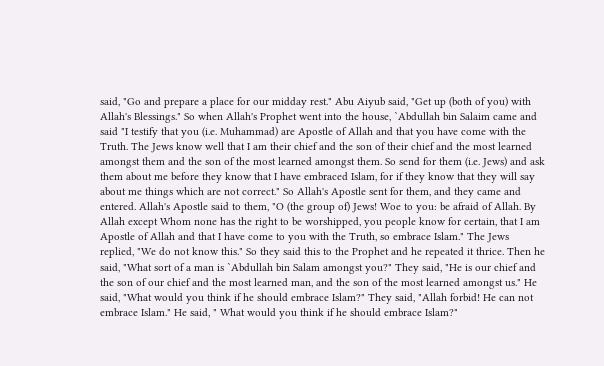said, "Go and prepare a place for our midday rest." Abu Aiyub said, "Get up (both of you) with Allah's Blessings." So when Allah's Prophet went into the house, `Abdullah bin Salaim came and said "I testify that you (i.e. Muhammad) are Apostle of Allah and that you have come with the Truth. The Jews know well that I am their chief and the son of their chief and the most learned amongst them and the son of the most learned amongst them. So send for them (i.e. Jews) and ask them about me before they know that I have embraced Islam, for if they know that they will say about me things which are not correct." So Allah's Apostle sent for them, and they came and entered. Allah's Apostle said to them, "O (the group of) Jews! Woe to you: be afraid of Allah. By Allah except Whom none has the right to be worshipped, you people know for certain, that I am Apostle of Allah and that I have come to you with the Truth, so embrace Islam." The Jews replied, "We do not know this." So they said this to the Prophet and he repeated it thrice. Then he said, "What sort of a man is `Abdullah bin Salam amongst you?" They said, "He is our chief and the son of our chief and the most learned man, and the son of the most learned amongst us." He said, "What would you think if he should embrace Islam?" They said, "Allah forbid! He can not embrace Islam." He said, " What would you think if he should embrace Islam?"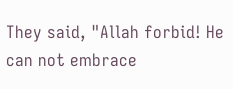They said, "Allah forbid! He can not embrace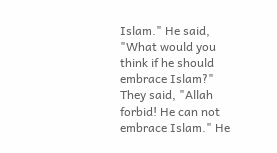Islam." He said, "What would you think if he should embrace Islam?" They said, "Allah forbid! He can not embrace Islam." He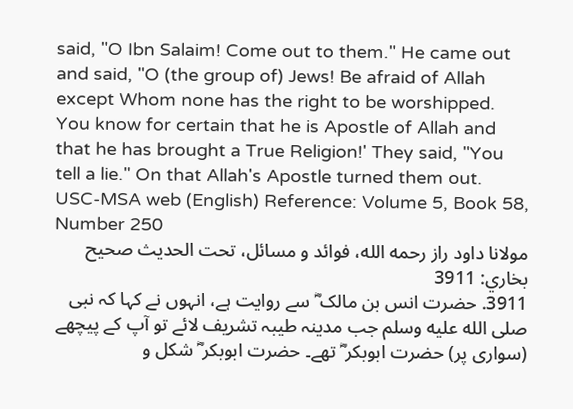said, "O Ibn Salaim! Come out to them." He came out and said, "O (the group of) Jews! Be afraid of Allah except Whom none has the right to be worshipped. You know for certain that he is Apostle of Allah and that he has brought a True Religion!' They said, "You tell a lie." On that Allah's Apostle turned them out.
USC-MSA web (English) Reference: Volume 5, Book 58, Number 250
مولانا داود راز رحمه الله، فوائد و مسائل، تحت الحديث صحيح بخاري: 3911
3911. حضرت انس بن مالک ؓ سے روایت ہے، انہوں نے کہا کہ نبی صلى الله عليه وسلم جب مدینہ طیبہ تشریف لائے تو آپ کے پیچھے (سواری پر) حضرت ابوبکر ؓ تھے۔ حضرت ابوبکر ؓ شکل و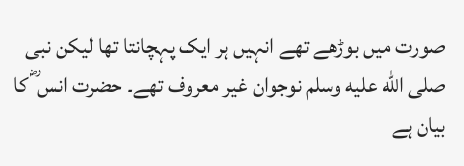صورت میں بوڑھے تھے انہیں ہر ایک پہچانتا تھا لیکن نبی صلى الله عليه وسلم نوجوان غیر معروف تھے۔ حضرت انس ؓ کا بیان ہے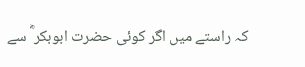کہ راستے میں اگر کوئی حضرت ابوبکر ؓ سے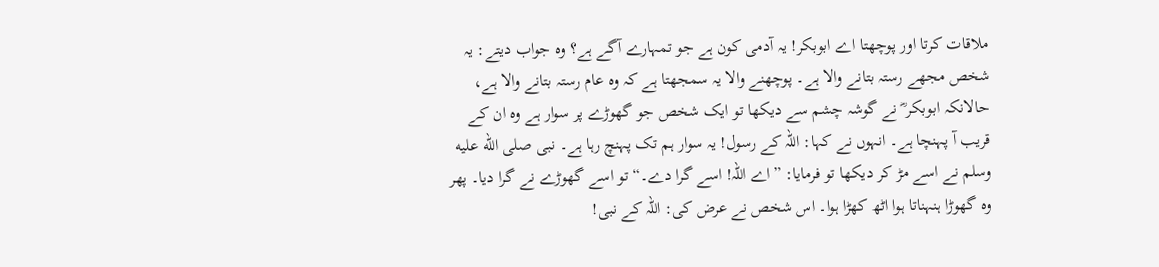ملاقات کرتا اور پوچھتا اے ابوبکر! یہ آدمی کون ہے جو تمہارے آگے ہے؟ وہ جواب دیتے: یہ شخص مجھے رستہ بتانے والا ہے۔ پوچھنے والا یہ سمجھتا ہے کہ وہ عام رستہ بتانے والا ہے، حالانکہ ابوبکر ؓ نے گوشہ چشم سے دیکھا تو ایک شخص جو گھوڑے پر سوار ہے وہ ان کے قریب آ پہنچا ہے۔ انہوں نے کہا: اللہ کے رسول! یہ سوار ہم تک پہنچ رہا ہے۔ نبی صلى الله عليه وسلم نے اسے مڑ کر دیکھا تو فرمایا: ”اے اللہ! اسے گرا دے۔“ تو اسے گھوڑے نے گرا دیا۔ پھر وہ گھوڑا ہنہناتا ہوا اٹھ کھڑا ہوا۔ اس شخص نے عرض کی: اللہ کے نبی!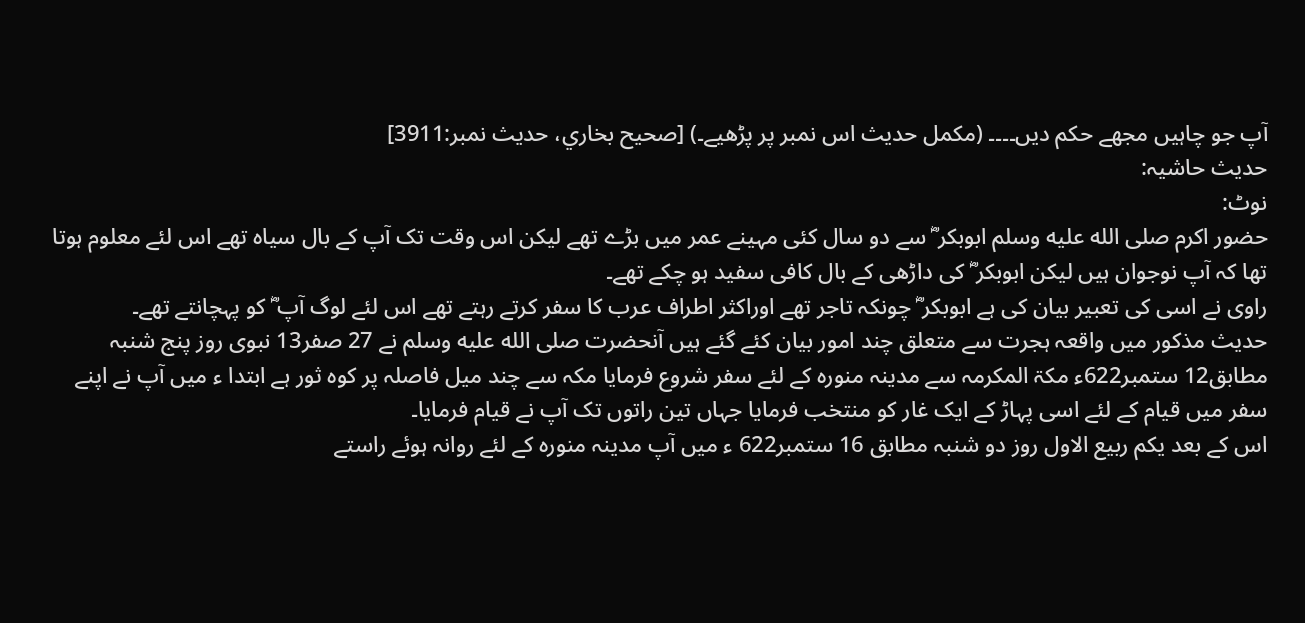آپ جو چاہیں مجھے حکم دیں۔۔۔۔ (مکمل حدیث اس نمبر پر پڑھیے۔) [صحيح بخاري، حديث نمبر:3911]
حدیث حاشیہ:
نوٹ:
حضور اکرم صلى الله عليه وسلم ابوبکر ؓ سے دو سال کئی مہینے عمر میں بڑے تھے لیکن اس وقت تک آپ کے بال سیاہ تھے اس لئے معلوم ہوتا تھا کہ آپ نوجوان ہیں لیکن ابوبکر ؓ کی داڑھی کے بال کافی سفید ہو چکے تھے۔
راوی نے اسی کی تعبیر بیان کی ہے ابوبکر ؓ چونکہ تاجر تھے اوراکثر اطراف عرب کا سفر کرتے رہتے تھے اس لئے لوگ آپ ؓ کو پہچانتے تھے۔
حدیث مذکور میں واقعہ ہجرت سے متعلق چند امور بیان کئے گئے ہیں آنحضرت صلى الله عليه وسلم نے 27 صفر13 نبوی روز پنج شنبہ مطابق12 ستمبر622ء مکۃ المکرمہ سے مدینہ منورہ کے لئے سفر شروع فرمایا مکہ سے چند میل فاصلہ پر کوہ ثور ہے ابتدا ء میں آپ نے اپنے سفر میں قیام کے لئے اسی پہاڑ کے ایک غار کو منتخب فرمایا جہاں تین راتوں تک آپ نے قیام فرمایا۔
اس کے بعد یکم ربیع الاول روز دو شنبہ مطابق 16 ستمبر622 ء میں آپ مدینہ منورہ کے لئے روانہ ہوئے راستے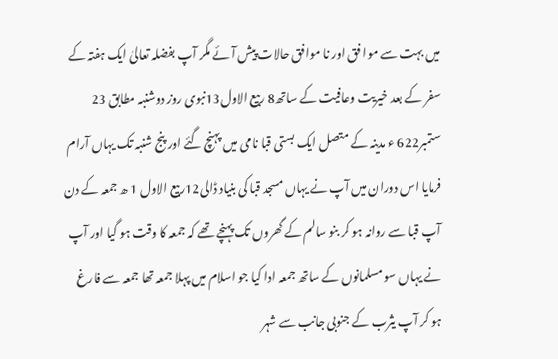میں بہت سے موا فق اور نا موافق حالات پیش آئے مگر آپ بفضلہ تعالیٰ ایک ہفتہ کے سفر کے بعد خیریت وعافیت کے ساتھ8 ربیع الاول13نبوی روز دوشنبہ مطابق 23 ستمبر622 ء مدینہ کے متصل ایک بستی قبا نامی میں پہنچ گئے اور پنج شنبہ تک یہاں آرام فرمایا اس دوران میں آپ نے یہاں مسجد قبا کی بنیاد ڈالی12ربیع الاول 1 ھ جمعہ کے دن آپ قبا سے روانہ ہو کر بنو سالم کے گھروں تک پہنچے تھے کہ جمعہ کا وقت ہو گیا اور آپ نے یہاں سو مسلمانوں کے ساتھ جمعہ ادا کیا جو اسلام میں پہلا جمعہ تھا جمعہ سے فارغ ہو کر آپ یثرب کے جنوبی جانب سے شہر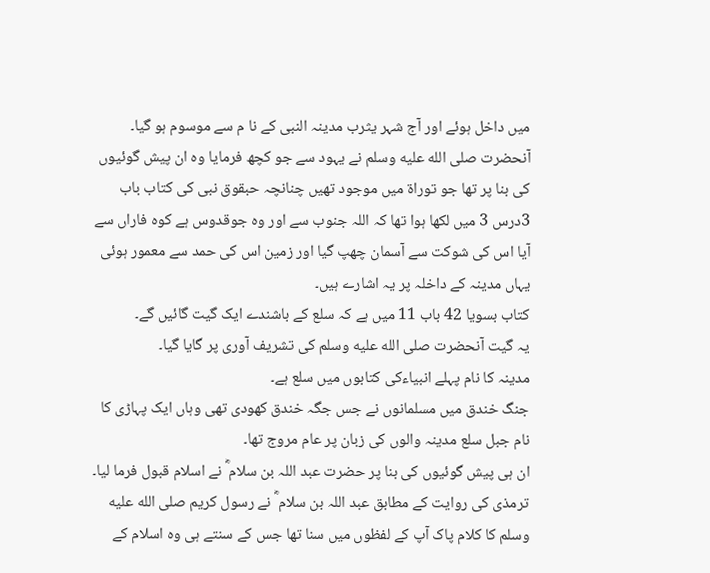میں داخل ہوئے اور آج شہر یثرب مدینہ النبی کے نا م سے موسوم ہو گیا۔
آنحضرت صلى الله عليه وسلم نے یہود سے جو کچھ فرمایا وہ ان پیش گوئیوں کی بنا پر تھا جو توراۃ میں موجود تھیں چنانچہ حبقوق نبی کی کتاب باب 3درس 3 میں لکھا ہوا تھا کہ اللہ جنوب سے اور وہ جوقدوس ہے کوہ فاراں سے آیا اس کی شوکت سے آسمان چھپ گیا اور زمین اس کی حمد سے معمور ہوئی یہاں مدینہ کے داخلہ پر یہ اشارے ہیں۔
کتاب بسویا 42 باب 11 میں ہے کہ سلع کے باشندے ایک گیت گائیں گے۔
یہ گیت آنحضرت صلى الله عليه وسلم کی تشریف آوری پر گایا گیا۔
مدینہ کا نام پہلے انبیاءکی کتابوں میں سلع ہے۔
جنگ خندق میں مسلمانوں نے جس جگہ خندق کھودی تھی وہاں ایک پہاڑی کا نام جبل سلع مدینہ والوں کی زبان پر عام مروج تھا۔
ان ہی پیش گوئیوں کی بنا پر حضرت عبد اللہ بن سلام ؓ نے اسلام قبول فرما لیا۔
ترمذی کی روایت کے مطابق عبد اللہ بن سلام ؓ نے رسول کریم صلى الله عليه وسلم کا کلام پاک آپ کے لفظوں میں سنا تھا جس کے سنتے ہی وہ اسلام کے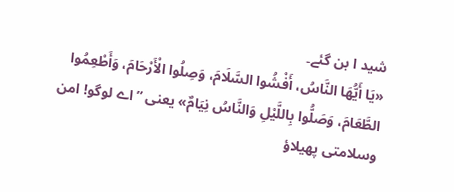شید ا بن گئے۔
«يَا أَيُّهَا النَّاسُ، أَفْشُوا السَّلَامَ، وَصِلُوا الْأَرْحَامَ، وَأَطْعِمُوا الطَّعَامَ، وَصَلُّوا بِاللَّيْلِ وَالنَّاسُ نِيَامٌ» یعنی ”اے لوگو! امن وسلامتی پھیلاؤ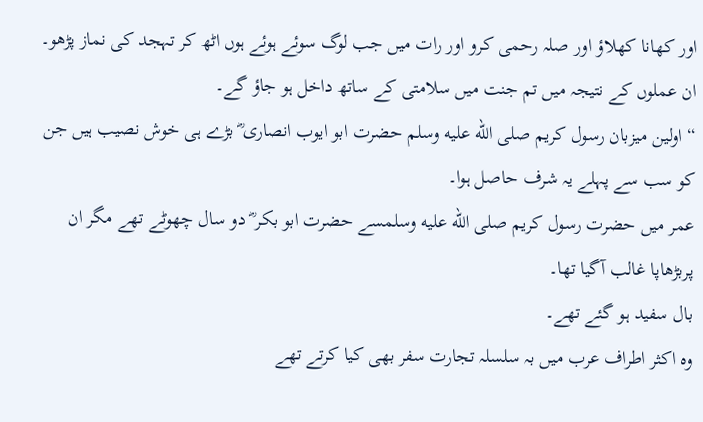اور کھانا کھلاؤ اور صلہ رحمی کرو اور رات میں جب لوگ سوئے ہوئے ہوں اٹھ کر تہجد کی نماز پڑھو۔
ان عملوں کے نتیجہ میں تم جنت میں سلامتی کے ساتھ داخل ہو جاؤ گے۔
“ اولین میزبان رسول کریم صلى الله عليه وسلم حضرت ابو ایوب انصاری ؓ بڑے ہی خوش نصیب ہیں جن کو سب سے پہلے یہ شرف حاصل ہوا۔
عمر میں حضرت رسول کریم صلى الله عليه وسلمسے حضرت ابو بکر ؓ دو سال چھوٹے تھے مگر ان پربڑھاپا غالب آگیا تھا۔
بال سفید ہو گئے تھے۔
وہ اکثر اطراف عرب میں بہ سلسلہ تجارت سفر بھی کیا کرتے تھے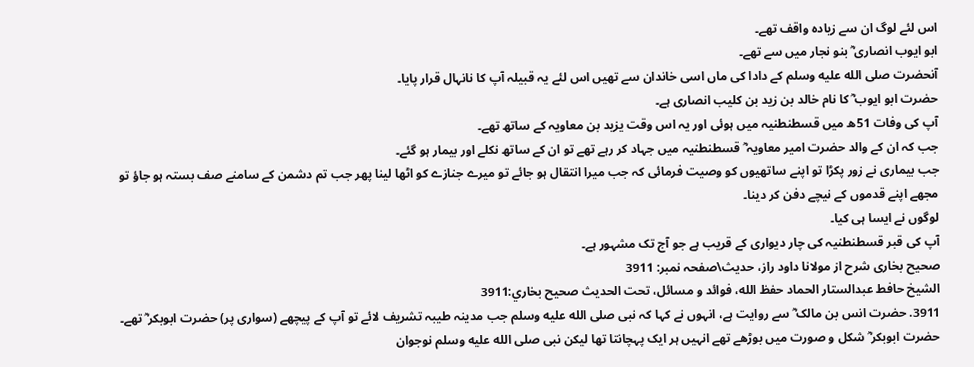اس لئے لوگ ان سے زیادہ واقف تھے۔
ابو ایوب انصاری ؓ بنو نجار میں سے تھے۔
آنحضرت صلى الله عليه وسلم کے دادا کی ماں اسی خاندان سے تھیں اس لئے یہ قبیلہ آپ کا نانہال قرار پایا۔
حضرت ابو ایوب ؓ کا نام خالد بن زید بن کلیب انصاری ہے۔
آپ کی وفات 51ھ میں قسطنطنیہ میں ہوئی اور یہ اس وقت یزید بن معاویہ کے ساتھ تھے۔
جب کہ ان کے والد حضرت امیر معاویہ ؓ قسطنطنیہ میں جہاد کر رہے تھے تو ان کے ساتھ نکلے اور بیمار ہو گئے۔
جب بیماری نے زور پکڑا تو اپنے ساتھیوں کو وصیت فرمائی کہ جب میرا انتقال ہو جائے تو میرے جنازے کو اٹھا لینا پھر جب تم دشمن کے سامنے صف بستہ ہو جاؤ تو مجھے اپنے قدموں کے نیچے دفن کر دینا۔
لوگوں نے ایسا ہی کیا۔
آپ کی قبر قسطنطنیہ کی چار دیواری کے قریب ہے جو آج تک مشہور ہے۔
صحیح بخاری شرح از مولانا داود راز، حدیث\صفحہ نمبر: 3911
الشيخ حافط عبدالستار الحماد حفظ الله، فوائد و مسائل، تحت الحديث صحيح بخاري:3911
3911. حضرت انس بن مالک ؓ سے روایت ہے، انہوں نے کہا کہ نبی صلى الله عليه وسلم جب مدینہ طیبہ تشریف لائے تو آپ کے پیچھے (سواری پر) حضرت ابوبکر ؓ تھے۔ حضرت ابوبکر ؓ شکل و صورت میں بوڑھے تھے انہیں ہر ایک پہچانتا تھا لیکن نبی صلى الله عليه وسلم نوجوان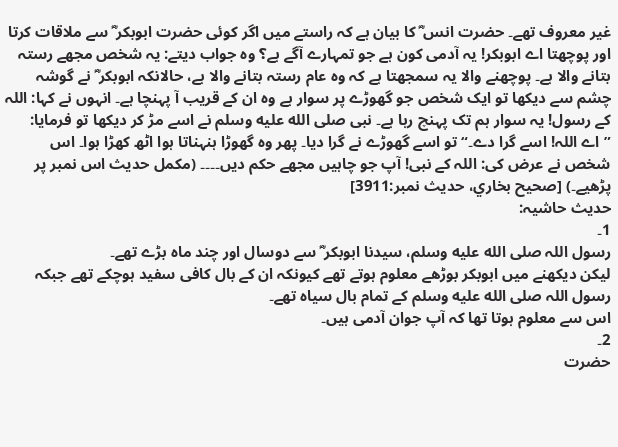غیر معروف تھے۔ حضرت انس ؓ کا بیان ہے کہ راستے میں اگر کوئی حضرت ابوبکر ؓ سے ملاقات کرتا اور پوچھتا اے ابوبکر! یہ آدمی کون ہے جو تمہارے آگے ہے؟ وہ جواب دیتے: یہ شخص مجھے رستہ بتانے والا ہے۔ پوچھنے والا یہ سمجھتا ہے کہ وہ عام رستہ بتانے والا ہے، حالانکہ ابوبکر ؓ نے گوشہ چشم سے دیکھا تو ایک شخص جو گھوڑے پر سوار ہے وہ ان کے قریب آ پہنچا ہے۔ انہوں نے کہا: اللہ کے رسول! یہ سوار ہم تک پہنچ رہا ہے۔ نبی صلى الله عليه وسلم نے اسے مڑ کر دیکھا تو فرمایا: ”اے اللہ! اسے گرا دے۔“ تو اسے گھوڑے نے گرا دیا۔ پھر وہ گھوڑا ہنہناتا ہوا اٹھ کھڑا ہوا۔ اس شخص نے عرض کی: اللہ کے نبی! آپ جو چاہیں مجھے حکم دیں۔۔۔۔ (مکمل حدیث اس نمبر پر پڑھیے۔) [صحيح بخاري، حديث نمبر:3911]
حدیث حاشیہ:
1۔
رسول اللہ صلى الله عليه وسلم، سیدنا ابوبکر ؓ سے دوسال اور چند ماہ بڑے تھے۔
لیکن دیکھنے میں ابوبکر بوڑھے معلوم ہوتے تھے کیونکہ ان کے بال کافی سفید ہوچکے تھے جبکہ رسول اللہ صلى الله عليه وسلم کے تمام بال سیاہ تھے۔
اس سے معلوم ہوتا تھا کہ آپ جوان آدمی ہیں۔
2۔
حضرت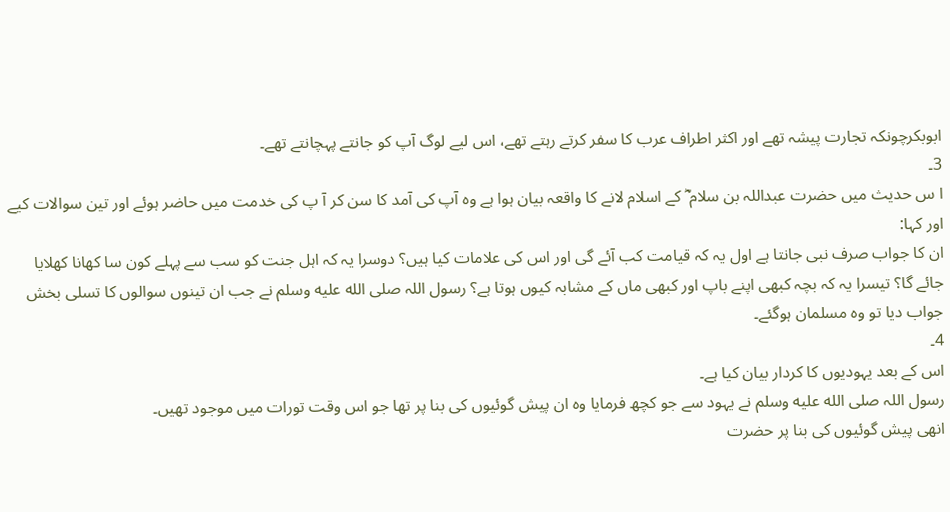ابوبکرچونکہ تجارت پیشہ تھے اور اکثر اطراف عرب کا سفر کرتے رہتے تھے، اس لیے لوگ آپ کو جانتے پہچانتے تھے۔
3۔
ا س حدیث میں حضرت عبداللہ بن سلام ؓ کے اسلام لانے کا واقعہ بیان ہوا ہے وہ آپ کی آمد کا سن کر آ پ کی خدمت میں حاضر ہوئے اور تین سوالات کیے اور کہا:
ان کا جواب صرف نبی جانتا ہے اول یہ کہ قیامت کب آئے گی اور اس کی علامات کیا ہیں؟ دوسرا یہ کہ اہل جنت کو سب سے پہلے کون سا کھانا کھلایا جائے گا؟ تیسرا یہ کہ بچہ کبھی اپنے باپ اور کبھی ماں کے مشابہ کیوں ہوتا ہے؟ رسول اللہ صلى الله عليه وسلم نے جب ان تینوں سوالوں کا تسلی بخش جواب دیا تو وہ مسلمان ہوگئے۔
4۔
اس کے بعد یہودیوں کا کردار بیان کیا ہے۔
رسول اللہ صلى الله عليه وسلم نے یہود سے جو کچھ فرمایا وہ ان پیش گوئیوں کی بنا پر تھا جو اس وقت تورات میں موجود تھیں۔
انھی پیش گوئیوں کی بنا پر حضرت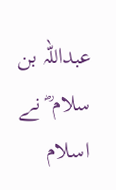عبداللہ بن سلام ؓ نے اسلام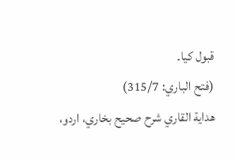قبول کیا۔
(فتح الباري: 315/7)
هداية القاري شرح صحيح بخاري، اردو،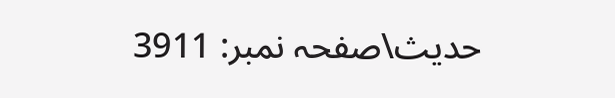حدیث\صفحہ نمبر: 3911